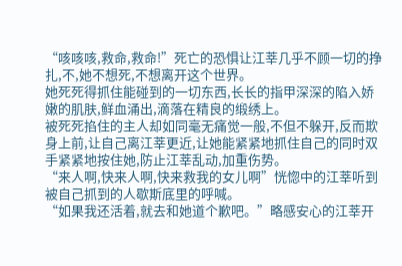“咳咳咳,救命,救命!”死亡的恐惧让江莘几乎不顾一切的挣扎,不,她不想死,不想离开这个世界。
她死死得抓住能碰到的一切东西,长长的指甲深深的陷入娇嫩的肌肤,鲜血涌出,滴落在精良的缎绣上。
被死死掐住的主人却如同毫无痛觉一般,不但不躲开,反而欺身上前,让自己离江莘更近,让她能紧紧地抓住自己的同时双手紧紧地按住她,防止江莘乱动,加重伤势。
“来人啊,快来人啊,快来救我的女儿啊”恍惚中的江莘听到被自己抓到的人歇斯底里的呼喊。
“如果我还活着,就去和她道个歉吧。”略感安心的江莘开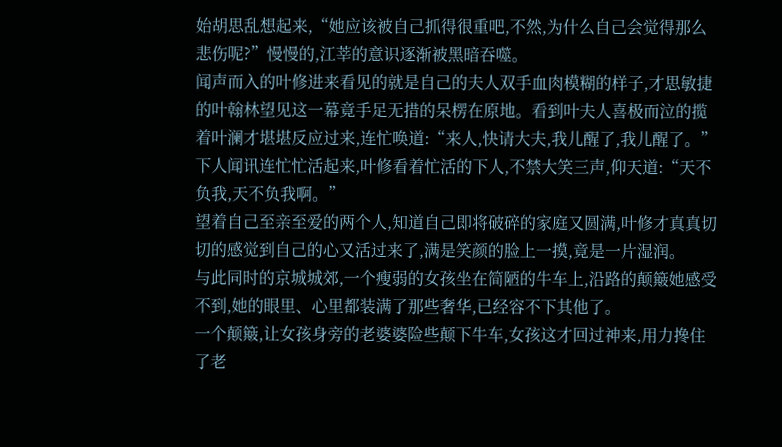始胡思乱想起来,“她应该被自己抓得很重吧,不然,为什么自己会觉得那么悲伤呢?”慢慢的,江莘的意识逐渐被黑暗吞噬。
闻声而入的叶修进来看见的就是自己的夫人双手血肉模糊的样子,才思敏捷的叶翰林望见这一幕竟手足无措的呆楞在原地。看到叶夫人喜极而泣的揽着叶澜才堪堪反应过来,连忙唤道:“来人,快请大夫,我儿醒了,我儿醒了。”
下人闻讯连忙忙活起来,叶修看着忙活的下人,不禁大笑三声,仰天道:“天不负我,天不负我啊。”
望着自己至亲至爱的两个人,知道自己即将破碎的家庭又圆满,叶修才真真切切的感觉到自己的心又活过来了,满是笑颜的脸上一摸,竟是一片湿润。
与此同时的京城城郊,一个瘦弱的女孩坐在简陋的牛车上,沿路的颠簸她感受不到,她的眼里、心里都装满了那些奢华,已经容不下其他了。
一个颠簸,让女孩身旁的老婆婆险些颠下牛车,女孩这才回过神来,用力搀住了老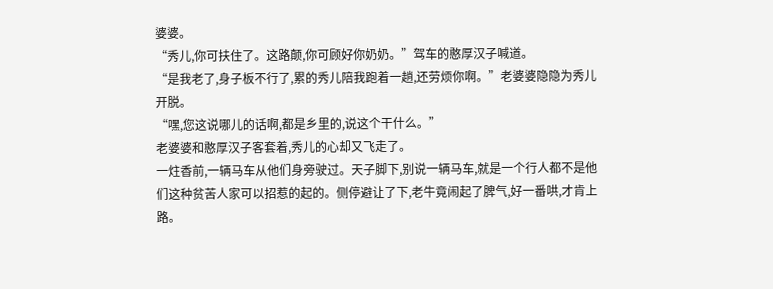婆婆。
“秀儿,你可扶住了。这路颠,你可顾好你奶奶。”驾车的憨厚汉子喊道。
“是我老了,身子板不行了,累的秀儿陪我跑着一趟,还劳烦你啊。”老婆婆隐隐为秀儿开脱。
“嘿,您这说哪儿的话啊,都是乡里的,说这个干什么。”
老婆婆和憨厚汉子客套着,秀儿的心却又飞走了。
一炷香前,一辆马车从他们身旁驶过。天子脚下,别说一辆马车,就是一个行人都不是他们这种贫苦人家可以招惹的起的。侧停避让了下,老牛竟闹起了脾气,好一番哄,才肯上路。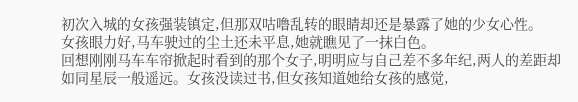初次入城的女孩强装镇定,但那双咕噜乱转的眼睛却还是暴露了她的少女心性。
女孩眼力好,马车驶过的尘土还未平息,她就瞧见了一抹白色。
回想刚刚马车车帘掀起时看到的那个女子,明明应与自己差不多年纪,两人的差距却如同星辰一般遥远。女孩没读过书,但女孩知道她给女孩的感觉,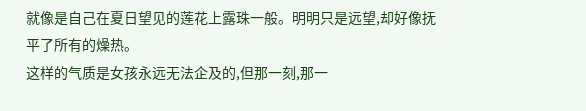就像是自己在夏日望见的莲花上露珠一般。明明只是远望,却好像抚平了所有的燥热。
这样的气质是女孩永远无法企及的,但那一刻,那一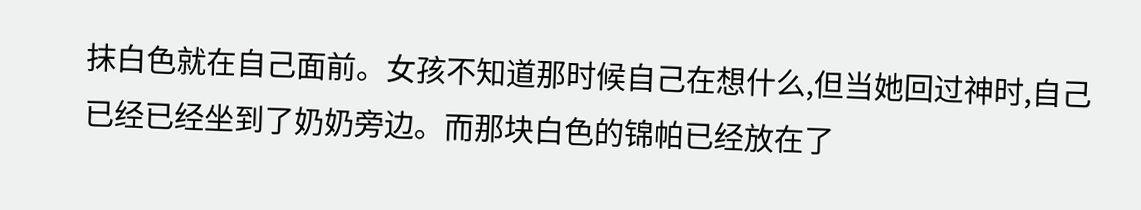抹白色就在自己面前。女孩不知道那时候自己在想什么,但当她回过神时,自己已经已经坐到了奶奶旁边。而那块白色的锦帕已经放在了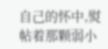自己的怀中,熨帖着那颗弱小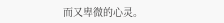而又卑微的心灵。